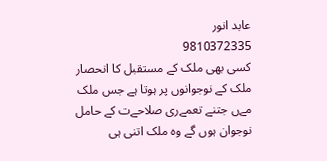عابد انور
9810372335
کسی بھی ملک کے مستقبل کا انحصار ملک کے نوجوانوں پر ہوتا ہے جس ملک مےں جتنے تعمےری صلاحےت کے حامل نوجوان ہوں گے وہ ملک اتنی ہی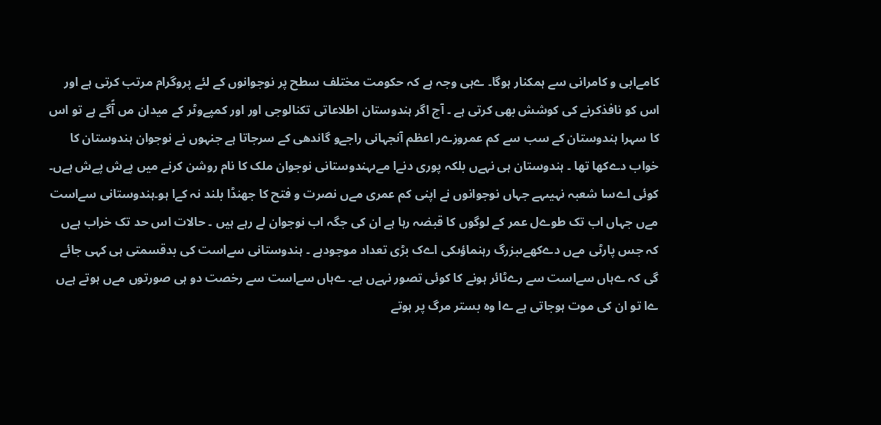کامےابی و کامرانی سے ہمکنار ہوگا۔ ےہی وجہ ہے کہ حکومت مختلف سطح پر نوجوانوں کے لئے پروگرام مرتب کرتی ہے اور اس کو نافذکرنے کی کوشش بھی کرتی ہے ۔ آج اگر ہندوستان اطلاعاتی تکنالوجی اور اور کمپےوٹر کے میدان مں آًگے ہے تو اس کا سہرا ہندوستان کے سب سے کم عمروزےر اعظم آنجہانی راجےو گاندھی کے سرجاتا ہے جنہوں نے نوجوان ہندوستان کا خواب دےکھا تھا ۔ ہندوستان ہی نہےں بلکہ پوری دنےا مےںہندوستانی نوجوان ملک کا نام روشن کرنے میں پےش پےش ہےں۔ کوئی اےسا شعبہ نہیںہے جہاں نوجوانوں نے اپنی کم عمری مےں نصرت و فتح کا جھنڈا بلند نہ کےا ہو۔ہندوستانی سےاست مےں جہاں اب تک طوےل عمر کے لوگوں کا قبضہ رہا ہے ان کی جگہ اب نوجوان لے رہے ہیں ۔ حالات اس حد تک خراب ہےں کہ جس پارٹی مےں دےکھےںبزرگ رہنماؤںکی اےک بڑی تعداد موجودہے ۔ ہندوستانی سےاست کی بدقسمتی ہی کہی جائے گی کہ ےہاں سےاست سے رےٹائر ہونے کا کوئی تصور نہےں ہے۔ ےہاں سےاست سے رخصت دو ہی صورتوں مےں ہوتے ہےں ےا تو ان کی موت ہوجاتی ہے ےا وہ بستر مرگ پر ہوتے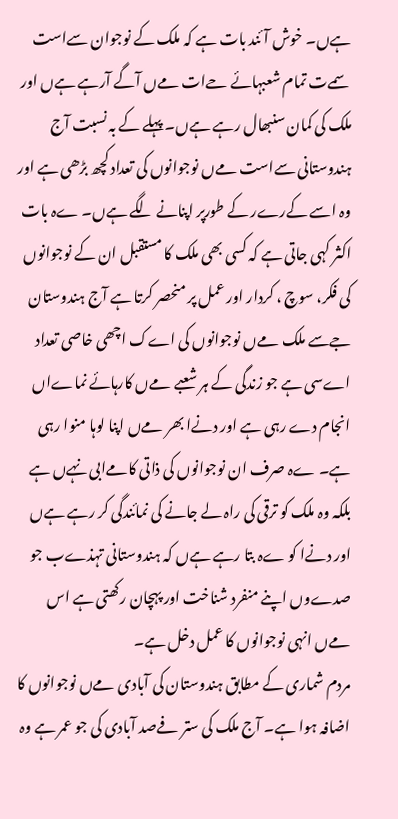ہےں۔ خوش آئند بات ہے کہ ملک کے نوجوان سےاست سمےت تمام شعبہائے حےات مےں آگے آرہے ہےں اور ملک کی کمان سنبھال رہے ہےں۔ پہلے کے بہ نسبت آج ہندوستانی سےاست مےں نوجوانوں کی تعداد کچھ بڑھی ہے اور وہ اسے کےرےر کے طورپر اپنانے لگے ہےں۔ ےہ بات اکثر کہی جاتی ہے کہ کسی بھی ملک کا مستقبل ان کے نوجوانوں کی فکر، سوچ ، کردار اور عمل پر منحصر کرتا ہے آج ہندوستان جےسے ملک مےں نوجوانوں کی اےک اچھی خاصی تعداد اےسی ہے جو زندگی کے ہر شعبے مےں کارہائے نماےاں انجام دے رہی ہے اور دنےا بھر مےں اپنا لوہا منوا رہی ہے۔ ےہ صرف ان نوجوانوں کی ذاتی کامےابی نہےں ہے بلکہ وہ ملک کو ترقی کی راہ لے جانے کی نمائندگی کر رہے ہےں اور دنےا کو ےہ بتا رہے ہےں کہ ہندوستانی تہذےب جو صدےوں اپنے منفرد شناخت اور پہچان رکھتی ہے اس مےں انہی نوجوانوں کا عمل دخل ہے۔
مردم شماری کے مطابق ہندوستان کی آبادی مےں نوجوانوں کا اضافہ ہوا ہے۔ آج ملک کی ستر فےصد آبادی کی جو عمر ہے وہ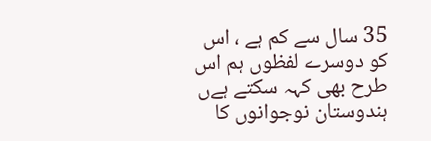35 سال سے کم ہے ، اس کو دوسرے لفظوں ہم اس طرح بھی کہہ سکتے ہےں ہندوستان نوجوانوں کا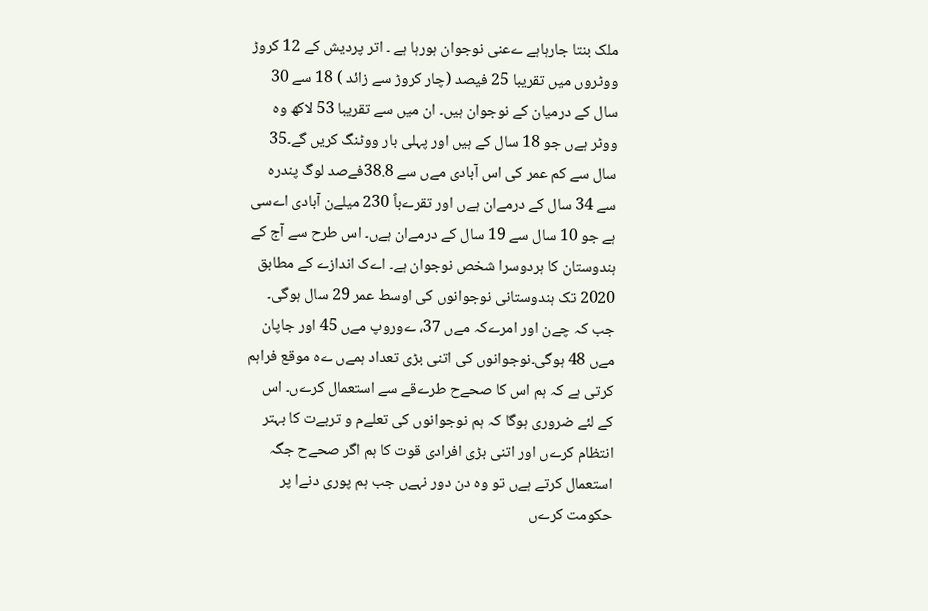ملک بنتا جارہاہے ےعنی نوجوان ہورہا ہے ۔ اتر پردیش کے 12 کروڑ ووٹروں میں تقریبا 25 فیصد (چار کروڑ سے زائد ) 18 سے 30 سال کے درمیان کے نوجوان ہیں۔ ان میں سے تقریبا 53 لاکھ وہ ووٹر ہےں جو 18 سال کے ہیں اور پہلی بار ووٹنگ کریں گے۔35 سال سے کم عمر کی اس آبادی مےں سے 38.8فےصد لوگ پندرہ سے 34 سال کے درمےان ہےں اور تقرےباً 230 میلےن آبادی اےسی ہے جو 10 سال سے 19 سال کے درمےان ہےں۔ اس طرح سے آج کے ہندوستان کا ہردوسرا شخص نوجوان ہے۔ اےک اندازے کے مطابق 2020 تک ہندوستانی نوجوانوں کی اوسط عمر 29 سال ہوگی۔ جب کہ چےن اور امرےکہ مےں 37، ےوروپ مےں 45 اور جاپان مےں 48 ہوگی۔نوجوانوں کی اتنی بڑی تعداد ہمےں ےہ موقع فراہم کرتی ہے کہ ہم اس کا صحےح طرےقے سے استعمال کرےں۔ اس کے لئے ضروری ہوگا کہ ہم نوجوانوں کی تعلےم و تربےت کا بہتر انتظام کرےں اور اتنی بڑی افرادی قوت کا ہم اگر صحےح جگہ استعمال کرتے ہےں تو وہ دن دور نہےں جب ہم پوری دنےا پر حکومت کرےں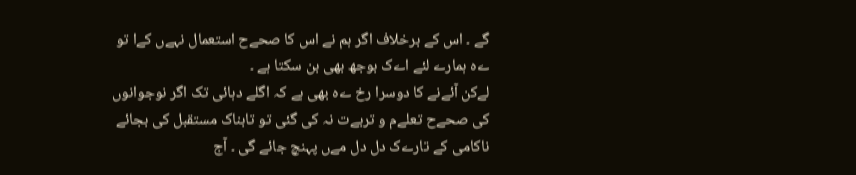گے ۔ اس کے برخلاف اگر ہم نے اس کا صحےح استعمال نہےں کےا تو ےہ ہمارے لئے اےک بوجھ بھی بن سکتا ہے ۔
لےکن آئےنے کا دوسرا رخ ےہ بھی ہے کہ اگلے دہائی تک اگر نوجوانوں کی صحےح تعلےم و تربےت نہ کی گئی تو تابناک مستقبل کی بجائے ناکامی کے تارےک دل دل مےں پہنچ جائے گی ۔ آج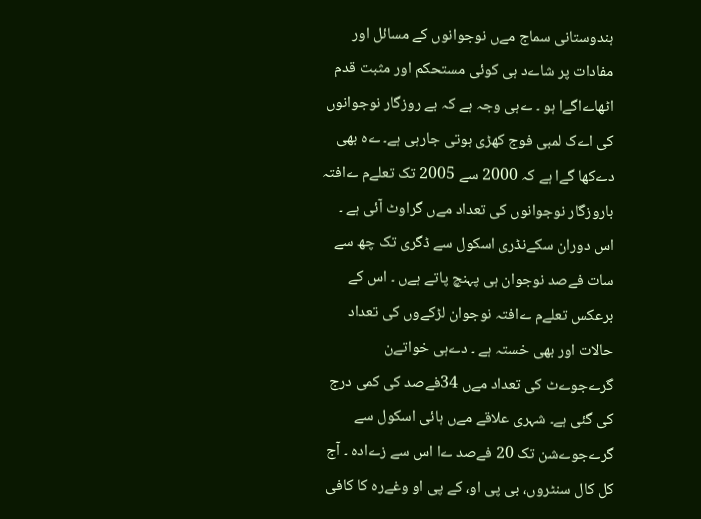ہندوستانی سماج مےں نوجوانوں کے مسائل اور مفادات پر شاےد ہی کوئی مستحکم اور مثبت قدم اٹھاےاگےا ہو ۔ ےہی وجہ ہے کہ بے روزگار نوجوانوں کی اےک لمبی فوج کھڑی ہوتی جارہی ہے۔ ےہ بھی دےکھا گےا ہے کہ 2000 سے 2005 تک تعلےم ےافتہ باروزگار نوجوانوں کی تعداد مےں گراوٹ آئی ہے ۔ اس دوران سکےنڈری اسکول سے ڈگری تک چھ سے سات فےصد نوجوان ہی پہنچ پاتے ہےں ۔ اس کے برعکس تعلےم ےافتہ نوجوان لڑکےوں کی تعداد حالات اور بھی خستہ ہے ۔ دےہی خواتےن گرےجوےٹ کی تعداد مےں 34فےصد کی کمی درج کی گئی ہے۔ شہری علاقے مےں ہائی اسکول سے گرےجوےشن تک 20 فےصد ےا اس سے زےادہ ۔ آج کل کال سنٹروں، بی پی او، کے پی او وغےرہ کا کافی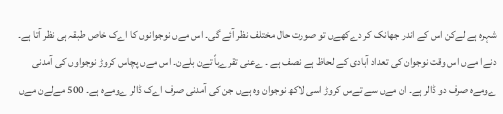شہرہ ہے لےکن اس کے اندر جھانک کر دےکھےں تو صورت حال مختلف نظر آئے گی۔ اس مےں نوجوانوں کا اےک خاص طبقہ ہی نظر آتا ہے۔ دنےا مےں اس وقت نوجوان کی تعداد آبادی کے لحاظ ہے نصف ہے ۔ ےعنی تقرےباً تےن بلےن۔ اس مےں پچاس کروڑ نوجواوں کی آمدنی ےومےہ صرف دو ڈالر ہے۔ ان مےں سے تےس کروڑ اسی لاکھ نوجوان وہ ہےں جن کی آمدنی صرف اےک ڈالر ےومےہ ہے۔ 500 مےلےن مےں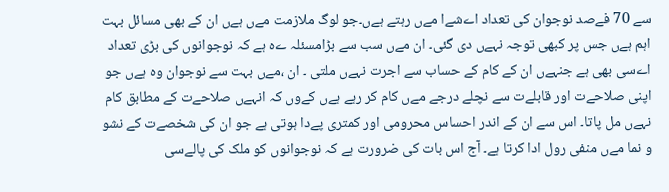سے 70 فےصد نوجوان کی تعداد اےشےا مےں رہتے ہےں۔جو لوگ ملازمت مےں ہےں ان کے بھی مسائل بہت اہم ہےں جس پر کبھی توجہ نہےں دی گئی۔ ان مےں سب سے بڑامسئلہ ےہ ہے کہ نوجوانوں کی بڑی تعداد اےسی بھی ہے جنہےں ان کے کام کے حساب سے اجرت نہےں ملتی ۔ ان ،مےں بہت سے نوجوان وہ ہےں جو اپنی صلاحےت اور قابلےت سے نچلے درجے مےں کام کر رہے ہےں کےوں کہ انہےں صلاحےت کے مطابق کام نہےں مل پاتا۔ اس سے ان کے اندر احساس محرومی اور کمتری پےدا ہوتی ہے جو ان کی شخصےت کے نشو و نما مےں منفی رول ادا کرتا ہے۔ آج اس بات کی ضرورت ہے کہ نوجوانوں کو ملک کی پالےسی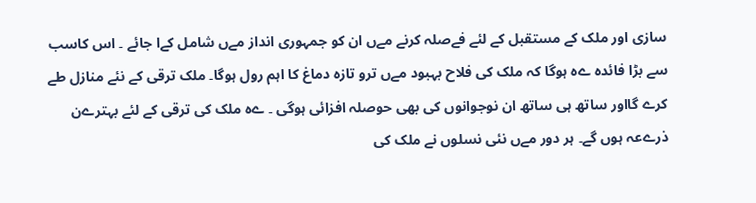سازی اور ملک کے مستقبل کے لئے فےصلہ کرنے مےں ان کو جمہوری انداز مےں شامل کےا جائے ۔ اس کاسب سے بڑا فائدہ ےہ ہوگا کہ ملک کی فلاح بہبود مےں ترو تازہ دماغ کا اہم رول ہوگا۔ ملک ترقی کے نئے منازل طے کرے گااور ساتھ ہی ساتھ ان نوجوانوں کی بھی حوصلہ افزائی ہوگی ۔ ےہ ملک کی ترقی کے لئے بہترےن ذرےعہ ہوں گے۔ ہر دور مےں نئی نسلوں نے ملک کی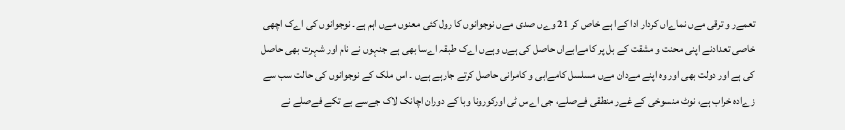تعمےر و ترقی مےں نماےاں کردار ادا کےا ہے خاص کر 21 وےں صدی مےں نوجوانوں کا رول کئی معنوں مےں اہم ہے۔ نوجوانوں کی اےک اچھی خاصی تعدادنے اپنی محنت و مشقت کے بل پر کامےابےاں حاصل کی ہےں وہےں اےک طبقہ اےسا بھی ہے جنہوں نے نام اور شہرت بھی حاصل کی ہے اور دولت بھی اور وہ اپنے مےدان مےں مسلسل کامےابی و کامرانی حاصل کرتے جارہے ہےں ۔ اس ملک کے نوجوانوں کی حالت سب سے زےادہ خراب ہے، نوٹ منسوخی کے غےر منطقی فےصلے، جی اےس ٹی اورکورونا وبا کے دوران اچانک لاک جےسے بے تکے فےصلے نے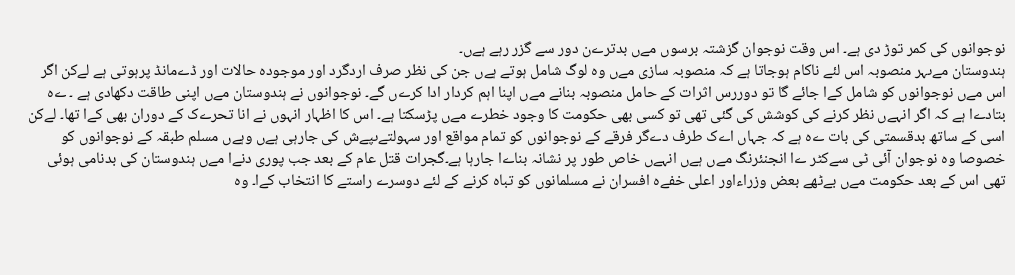نوجوانوں کی کمر توڑ دی ہے۔ اس وقت نوجوان گزشتہ برسوں مےں بدترےن دور سے گزر رہے ہےں۔
ہندوستان مےںہر منصوبہ اس لئے ناکام ہوجاتا ہے کہ منصوبہ سازی مےں وہ لوگ شامل ہوتے ہےں جن کی نظر صرف اردگرد اور موجودہ حالات اور ڈےمانڈ پرہوتی ہے لےکن اگر اس مےں نوجوانوں کو شامل کےا جائے گا تو دوررس اثرات کے حامل منصوبہ بنانے مےں اپنا اہم کردار ادا کرےں گے۔ نوجوانوں نے ہندوستان مےں اپنی طاقت دکھادی ہے ۔ ےہ بتادےا ہے کہ اگر انہےں نظر کرنے کی کوشش کی گئی تھی تو کسی بھی حکومت کا وجود خطرے مےں پڑسکتا ہے۔ اس کا اظہار انہوں نے انا تحرےک کے دوران بھی کےا تھا۔ لےکن اسی کے ساتھ بدقسمتی کی بات ےہ ہے کہ جہاں اےک طرف دےگر فرقے کے نوجوانوں کو تمام مواقع اور سہولتےںپےش کی جارہی ہےں وہےں مسلم طبقہ کے نوجوانوں کو خصوصا وہ نوجوان آئی ٹی سےکٹر ےا انجنئرنگ مےں ہےں انہےں خاص طور پر نشانہ بناےا جارہا ہے۔گجرات قتل عام کے بعد جب پوری دنےا مےں ہندوستان کی بدنامی ہوئی تھی اس کے بعد حکومت مےں بےٹھے بعض وزراءاور اعلی خفےہ افسران نے مسلمانوں کو تباہ کرنے کے لئے دوسرے راستے کا انتخاب کےا۔ وہ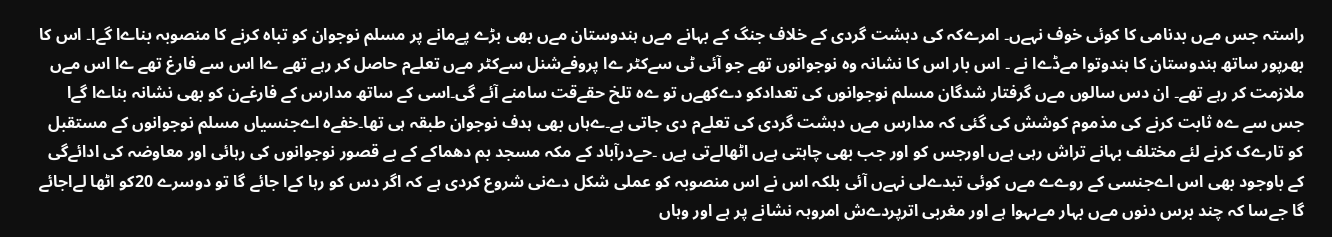راستہ جس مےں بدنامی کا کوئی خوف نہےں۔ امرےکہ کی دہشت گردی کے خلاف جنگ کے بہانے مےں ہندوستان مےں بھی بڑے پےمانے پر مسلم نوجوان کو تباہ کرنے کا منصوبہ بناےا گےا۔ اس کا بھرپور ساتھ ہندوستان کا ہندوتوا مےڈےا نے ۔ اس بار اس کا نشانہ وہ نوجوانوں تھے جو آئی ٹی سےکٹر ےا پروفےشنل سےکٹر مےں تعلےم حاصل کر رہے تھے ےا اس سے فارغ تھے ےا اس مےں ملازمت کر رہے تھے۔ ان دس سالوں مےں گرفتار شدگان مسلم نوجوانوں کی تعدادکو دےکھےں تو ےہ تلخ حقےقت سامنے آئے گی۔اسی کے ساتھ مدارس کے فارغےن کو بھی نشانہ بناےا گےا جس سے ےہ ثابت کرنے کی مذموم کوشش کی گئی کہ مدارس مےں دہشت گردی کی تعلےم دی جاتی ہے۔ےہاں بھی ہدف نوجوان طبقہ ہی تھا۔خفےہ اےجنسیاں مسلم نوجوانوں کے مستقبل کو تارےک کرنے لئے مختلف بہانے تراش رہی ہےں اورجس کو اور جب بھی چاہتی ہےں اٹھالےتی ہےں ۔حےدرآباد کے مکہ مسجد بم دھماکے کے بے قصور نوجوانوں کی رہائی اور معاوضہ کی ادائےگی کے باوجود بھی اس اےجنسی کے روےے مےں کوئی تبدےلی نہےں آئی بلکہ اس نے اس منصوبہ کو عملی شکل دےنی شروع کردی ہے کہ اگر دس کو رہا کےا جائے گا تو دوسرے 20کو اٹھا لےاجائے گا جےسا کہ چند برس دنوں مےں بہار مےںہوا ہے اور مغربی اترپردےش امروہہ نشانے پر ہے اور وہاں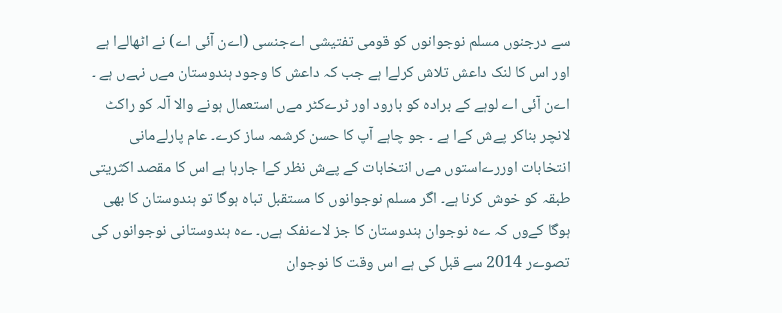سے درجنوں مسلم نوجوانوں کو قومی تفتیشی اےجنسی (اےن آئی اے) نے اٹھالےا ہے اور اس کا لنک داعش تلاش کرلےا ہے جب کہ داعش کا وجود ہندوستان مےں نہےں ہے ۔ اےن آئی اے لوہے کے برادہ کو بارود اور ٹرےکٹر مےں استعمال ہونے والا آلہ کو راکٹ لانچر بناکر پےش کےا ہے ۔ جو چاہے آپ کا حسن کرشمہ ساز کرے۔ عام پارلےمانی انتخابات اوررےاستوں مےں انتخابات کے پےش نظر کےا جارہا ہے اس کا مقصد اکثریتی طبقہ کو خوش کرنا ہے۔ اگر مسلم نوجوانوں کا مستقبل تباہ ہوگا تو ہندوستان کا بھی ہوگا کےوں کہ ےہ نوجوان ہندوستان کا جز لاےنفک ہےں۔ ےہ ہندوستانی نوجوانوں کی تصوےر 2014 سے قبل کی ہے اس وقت کا نوجوان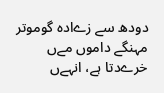دودھ سے زےادہ گوموتر مہنگے داموں مےں خرےدتا ہے، انہےں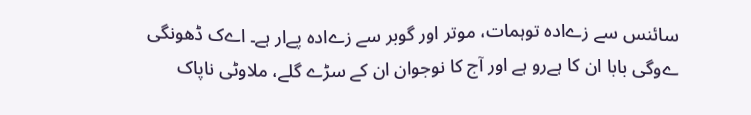سائنس سے زےادہ توہمات، موتر اور گوبر سے زےادہ پےار ہے۔ اےک ڈھونگی ےوگی بابا ان کا ہےرو ہے اور آج کا نوجوان ان کے سڑے گلے، ملاوٹی ناپاک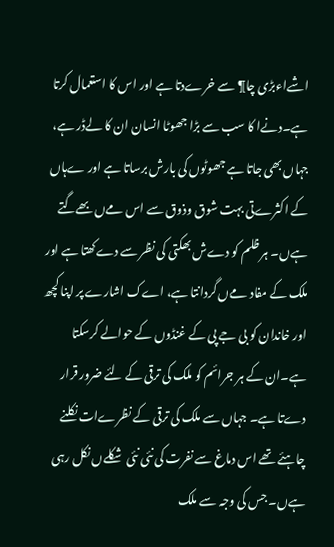اشےاءبڑی چا¶ سے خرےدتا ہے اور اس کا استعمال کرتا ہے۔دنےا کا سب سے بڑا جھوٹا انسان ان کا لےڈر ہے، جہاں بھی جاتا ہے جھوٹوں کی بارش برساتا ہے اور ےہاں کے اکثرےتی بہت شوق وذوق سے اس مےں بھےگتے ہےں۔ ہر ظلم کو دےش بھکتی کی نظر سے دےکھتا ہے اور ملک کے مفاد مےں گردانتا ہے، اےک اشارے پر اپنا کچھ اور خاندان کو بی جے پی کے غنڈوں کے حوالے کرسکتا ہے۔ان کے ہر جرائم کو ملک کی ترقی کے لئے ضرور قرار دےتا ہے۔ جہاں سے ملک کی ترقی کے نظرےات نکلنے چاہئے تھے اس دماغ سے نفرت کی نئی نئی شکلےں نکل رہی ہےں۔ جس کی وجہ سے ملک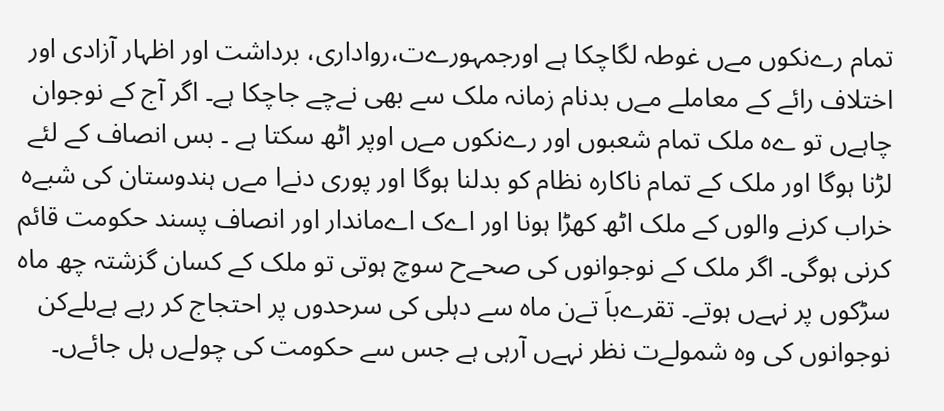تمام رےنکوں مےں غوطہ لگاچکا ہے اورجمہورےت،رواداری، برداشت اور اظہار آزادی اور اختلاف رائے کے معاملے مےں بدنام زمانہ ملک سے بھی نےچے جاچکا ہے۔ اگر آج کے نوجوان چاہےں تو ےہ ملک تمام شعبوں اور رےنکوں مےں اوپر اٹھ سکتا ہے ۔ بس انصاف کے لئے لڑنا ہوگا اور ملک کے تمام ناکارہ نظام کو بدلنا ہوگا اور پوری دنےا مےں ہندوستان کی شبےہ خراب کرنے والوں کے ملک اٹھ کھڑا ہونا اور اےک اےماندار اور انصاف پسند حکومت قائم کرنی ہوگی۔ اگر ملک کے نوجوانوں کی صحےح سوچ ہوتی تو ملک کے کسان گزشتہ چھ ماہ سڑکوں پر نہےں ہوتے۔ تقرےباَ تےن ماہ سے دہلی کی سرحدوں پر احتجاج کر رہے ہےںلےکن نوجوانوں کی وہ شمولےت نظر نہےں آرہی ہے جس سے حکومت کی چولےں ہل جائےں۔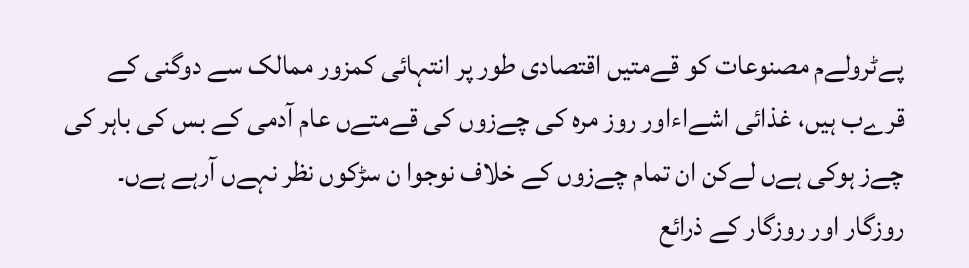پےٹرولےم مصنوعات کو قےمتیں اقتصادی طور پر انتہائی کمزور ممالک سے دوگنی کے قرےب ہیں، غذائی اشےاءاور روز مرہ کی چےزوں کی قےمتےں عام آدمی کے بس کی باہر کی چےز ہوکی ہےں لےکن ان تمام چےزوں کے خلاف نوجوا ن سڑکوں نظر نہےں آرہے ہےں۔ روزگار اور روزگار کے ذرائع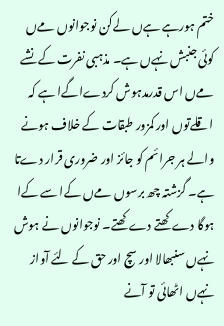ختم ہورہے ہےں لےکن نوجوانوں مےں کوئی جنبش نہےں ہے۔ مذہبی نفرت کے نشے مےں اس قدرمدہوش کردےاگےا ہے کہ اقلےتوں اور کمزور طبقات کے خلاف ہونے والے ہر جرائم کو جائز اور ضروری قرار دےتا ہے۔ گزشتہ چھ برسوں مےں کےا سے کےا ہوگا دےکھتے دےکھتے۔ نوجوانوں نے ہوش نہےں سنبھالا اور سچ اور حق کے لئے آواز نہےں اٹھائی تو آنے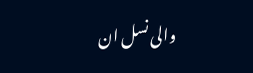والی نسل ان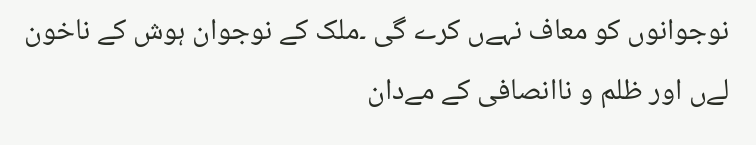نوجوانوں کو معاف نہےں کرے گی ۔ملک کے نوجوان ہوش کے ناخون لےں اور ظلم و ناانصافی کے مےدان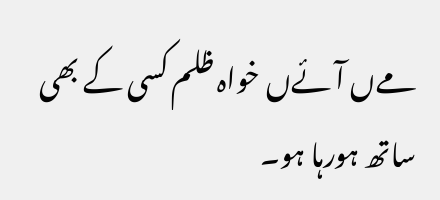مےں آئےں خواہ ظلم کسی کے بھی ساتھ ہورہا ہو۔